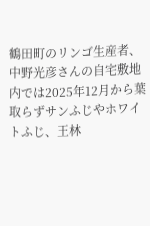鶴田町のリンゴ生産者、中野光彦さんの自宅敷地内では2025年12月から葉取らずサンふじやホワイトふじ、王林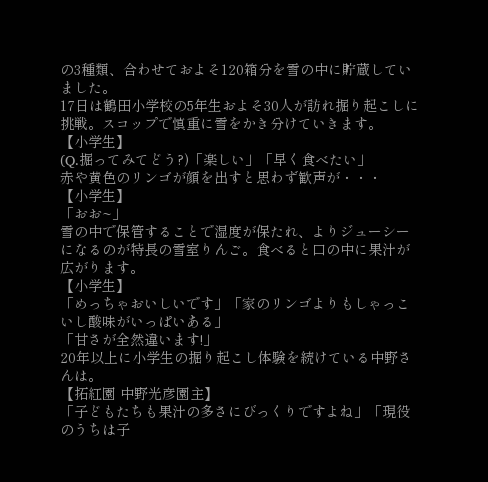の3種類、合わせておよそ120箱分を雪の中に貯蔵していました。
17日は鶴田小学校の5年生およそ30人が訪れ掘り起こしに挑戦。スコップで慎重に雪をかき分けていきます。
【小学生】
(Q.掘ってみてどう?)「楽しい」「早く食べたい」
赤や黄色のリンゴが顔を出すと思わず歓声が・・・
【小学生】
「おお~」
雪の中で保管することで湿度が保たれ、よりジューシーになるのが特長の雪室りんご。食べると口の中に果汁が広がります。
【小学生】
「めっちゃおいしいです」「家のリンゴよりもしゃっこいし酸味がいっぱいある」
「甘さが全然違います!」
20年以上に小学生の掘り起こし体験を続けている中野さんは。
【拓紅園 中野光彦園主】
「子どもたちも果汁の多さにびっくりですよね」「現役のうちは子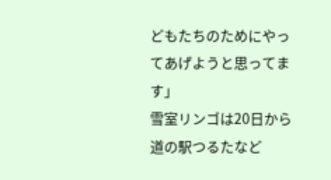どもたちのためにやってあげようと思ってます」
雪室リンゴは20日から道の駅つるたなど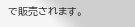で販売されます。